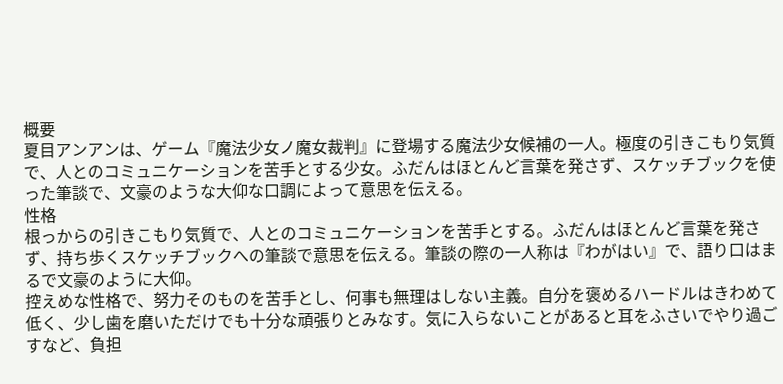概要
夏目アンアンは、ゲーム『魔法少女ノ魔女裁判』に登場する魔法少女候補の一人。極度の引きこもり気質で、人とのコミュニケーションを苦手とする少女。ふだんはほとんど言葉を発さず、スケッチブックを使った筆談で、文豪のような大仰な口調によって意思を伝える。
性格
根っからの引きこもり気質で、人とのコミュニケーションを苦手とする。ふだんはほとんど言葉を発さず、持ち歩くスケッチブックへの筆談で意思を伝える。筆談の際の一人称は『わがはい』で、語り口はまるで文豪のように大仰。
控えめな性格で、努力そのものを苦手とし、何事も無理はしない主義。自分を褒めるハードルはきわめて低く、少し歯を磨いただけでも十分な頑張りとみなす。気に入らないことがあると耳をふさいでやり過ごすなど、負担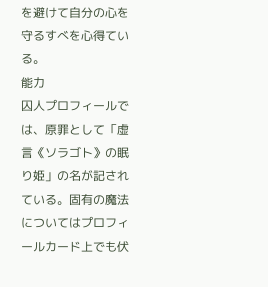を避けて自分の心を守るすべを心得ている。
能力
囚人プロフィールでは、原罪として「虚言《ソラゴト》の眠り姫」の名が記されている。固有の魔法についてはプロフィールカード上でも伏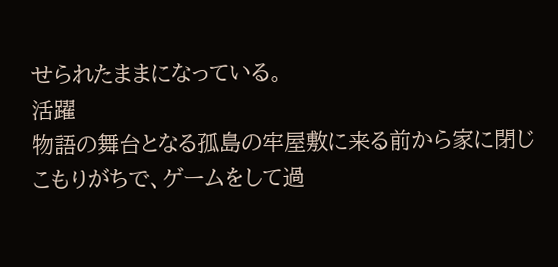せられたままになっている。
活躍
物語の舞台となる孤島の牢屋敷に来る前から家に閉じこもりがちで、ゲームをして過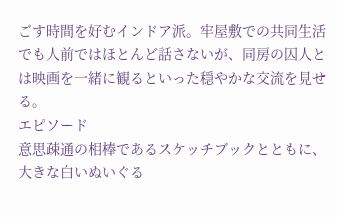ごす時間を好むインドア派。牢屋敷での共同生活でも人前ではほとんど話さないが、同房の囚人とは映画を一緒に観るといった穏やかな交流を見せる。
エピソード
意思疎通の相棒であるスケッチブックとともに、大きな白いぬいぐる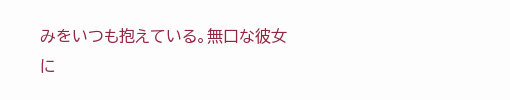みをいつも抱えている。無口な彼女に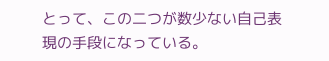とって、この二つが数少ない自己表現の手段になっている。